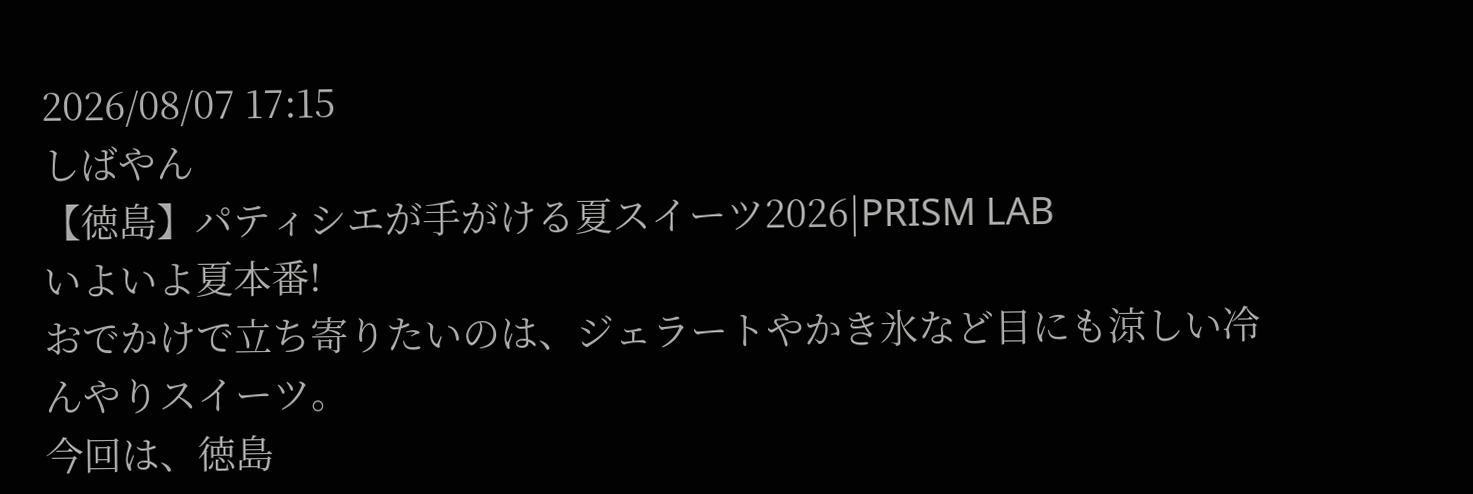2026/08/07 17:15
しばやん
【徳島】パティシエが手がける夏スイーツ2026|PRISM LAB
いよいよ夏本番!
おでかけで立ち寄りたいのは、ジェラートやかき氷など目にも涼しい冷んやりスイーツ。
今回は、徳島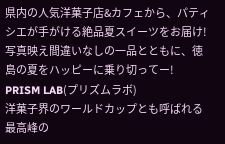県内の人気洋菓子店&カフェから、パティシエが手がける絶品夏スイーツをお届け!
写真映え間違いなしの一品とともに、徳島の夏をハッピーに乗り切ってー!
PRISM LAB(プリズムラボ)
洋菓子界のワールドカップとも呼ばれる最高峰の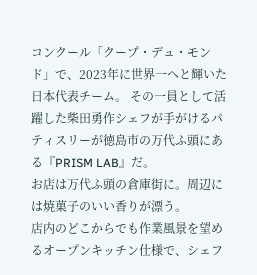コンクール「クープ・デュ・モンド」で、2023年に世界一へと輝いた日本代表チーム。 その一員として活躍した柴田勇作シェフが手がけるパティスリーが徳島市の万代ふ頭にある『PRISM LAB』だ。
お店は万代ふ頭の倉庫街に。周辺には焼菓子のいい香りが漂う。
店内のどこからでも作業風景を望めるオープンキッチン仕様で、シェフ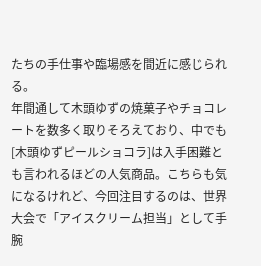たちの手仕事や臨場感を間近に感じられる。
年間通して木頭ゆずの焼菓子やチョコレートを数多く取りそろえており、中でも[木頭ゆずピールショコラ]は入手困難とも言われるほどの人気商品。こちらも気になるけれど、今回注目するのは、世界大会で「アイスクリーム担当」として手腕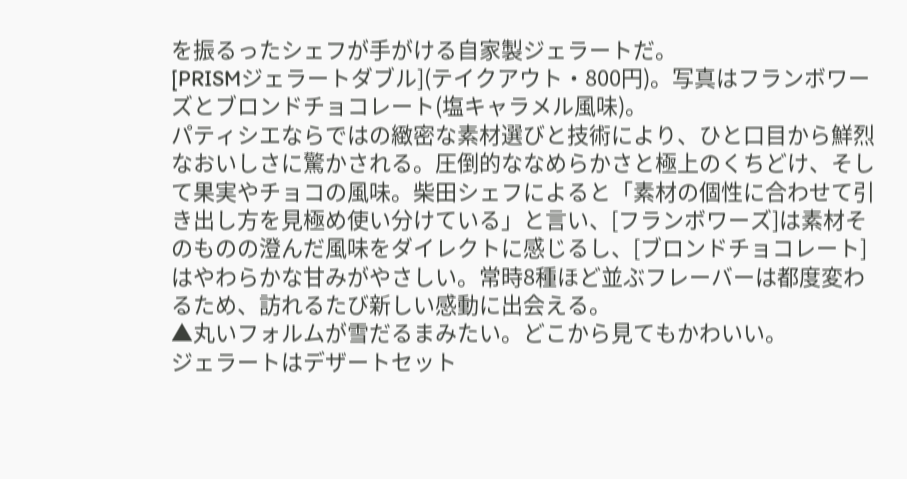を振るったシェフが手がける自家製ジェラートだ。
[PRISMジェラートダブル](テイクアウト・800円)。写真はフランボワーズとブロンドチョコレート(塩キャラメル風味)。
パティシエならではの緻密な素材選びと技術により、ひと口目から鮮烈なおいしさに驚かされる。圧倒的ななめらかさと極上のくちどけ、そして果実やチョコの風味。柴田シェフによると「素材の個性に合わせて引き出し方を見極め使い分けている」と言い、[フランボワーズ]は素材そのものの澄んだ風味をダイレクトに感じるし、[ブロンドチョコレート]はやわらかな甘みがやさしい。常時8種ほど並ぶフレーバーは都度変わるため、訪れるたび新しい感動に出会える。
▲丸いフォルムが雪だるまみたい。どこから見てもかわいい。
ジェラートはデザートセット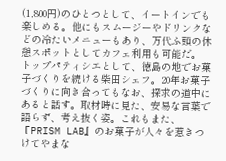(1,800円)のひとつとして、イートインでも楽しめる。他にもスムージーやドリンクなどの冷たいメニューもあり、万代ふ頭の休憩スポットとしてカフェ利用も可能だ。
トップパティシエとして、徳島の地でお菓子づくりを続ける柴田シェフ。20年お菓子づくりに向き合ってもなお、探求の道中にあると話す。取材時に見た、安易な言葉で語らず、考え抜く姿。これもまた、『PRISM LAB』のお菓子が人々を惹きつけてやまな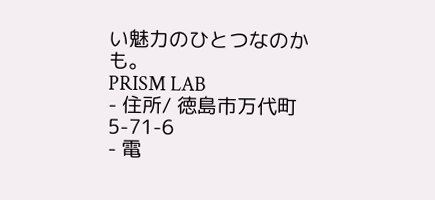い魅力のひとつなのかも。
PRISM LAB
- 住所/ 徳島市万代町5-71-6
- 電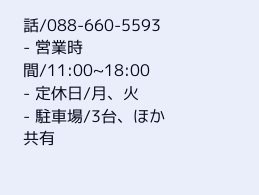話/088-660-5593
- 営業時間/11:00~18:00
- 定休日/月、火
- 駐車場/3台、ほか共有